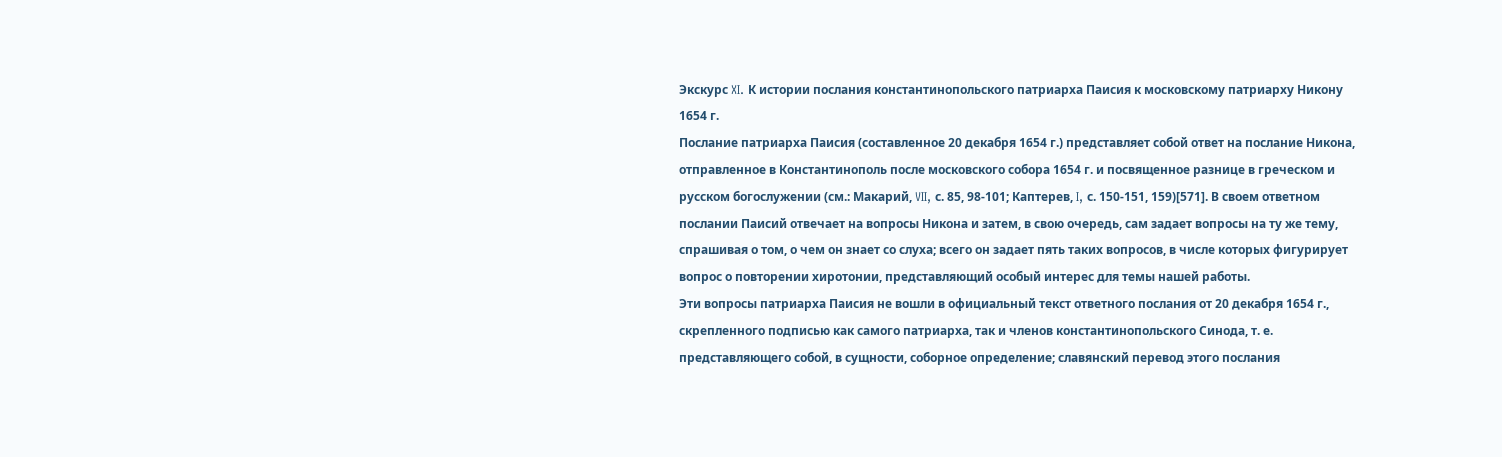Экскурс XI. К истории послания константинопольского патриарха Паисия к московскому патриарху Никону 1654 г.
Послание патриарха Паисия (составленное 20 декабря 1654 г.) представляет собой ответ на послание Никона, отправленное в Константинополь после московского собора 1654 г. и посвященное разнице в греческом и русском богослужении (см.: Макарий, VII, с. 85, 98-101; Каптерев, I, с. 150-151, 159)[571]. В своем ответном послании Паисий отвечает на вопросы Никона и затем, в свою очередь, сам задает вопросы на ту же тему, спрашивая о том, о чем он знает со слуха; всего он задает пять таких вопросов, в числе которых фигурирует вопрос о повторении хиротонии, представляющий особый интерес для темы нашей работы.
Эти вопросы патриарха Паисия не вошли в официальный текст ответного послания от 20 декабря 1654 г., скрепленного подписью как самого патриарха, так и членов константинопольского Синода, т. е. представляющего собой, в сущности, соборное определение; славянский перевод этого послания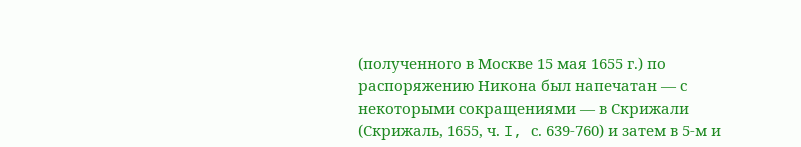(полученного в Москве 15 мая 1655 г.) по распоряжению Никона был напечатан — с некоторыми сокращениями — в Скрижали (Скрижаль, 1655, ч. I, с. 639-760) и затем в 5-м и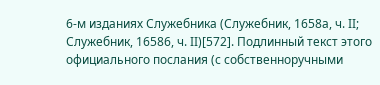6-м изданиях Служебника (Служебник, 1658а, ч. II; Служебник, 16586, ч. II)[572]. Подлинный текст этого официального послания (с собственноручными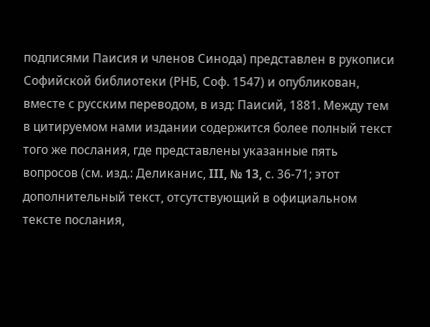подписями Паисия и членов Синода) представлен в рукописи Софийской библиотеки (РНБ, Соф. 1547) и опубликован, вместе с русским переводом, в изд: Паисий, 1881. Между тем в цитируемом нами издании содержится более полный текст того же послания, где представлены указанные пять вопросов (см. изд.: Деликанис, III, № 13, с. 36-71; этот дополнительный текст, отсутствующий в официальном тексте послания,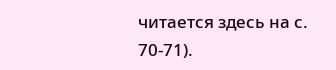читается здесь на с. 70-71).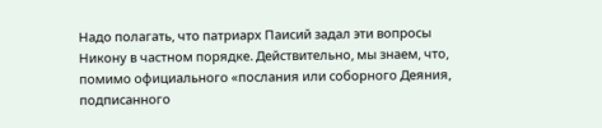Надо полагать, что патриарх Паисий задал эти вопросы Никону в частном порядке. Действительно, мы знаем, что, помимо официального «послания или соборного Деяния, подписанного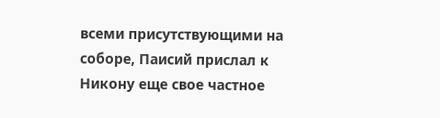всеми присутствующими на соборе, Паисий прислал к Никону еще свое частное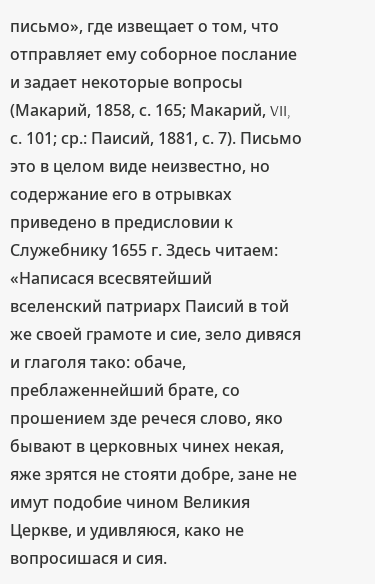письмо», где извещает о том, что отправляет ему соборное послание и задает некоторые вопросы (Макарий, 1858, с. 165; Макарий, VII, с. 101; ср.: Паисий, 1881, с. 7). Письмо это в целом виде неизвестно, но содержание его в отрывках приведено в предисловии к Служебнику 1655 г. Здесь читаем: «Написася всесвятейший вселенский патриарх Паисий в той же своей грамоте и сие, зело дивяся и глаголя тако: обаче, преблаженнейший брате, со прошением зде речеся слово, яко бывают в церковных чинех некая, яже зрятся не стояти добре, зане не имут подобие чином Великия Церкве, и удивляюся, како не вопросишася и сия.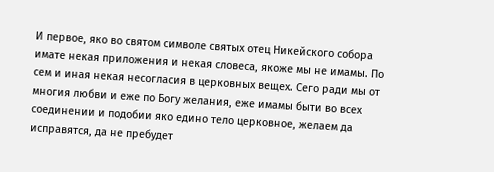И первое, яко во святом символе святых отец Никейского собора имате некая приложения и некая словеса, якоже мы не имамы. По сем и иная некая несогласия в церковных вещех. Сего ради мы от многия любви и еже по Богу желания, еже имамы быти во всех соединении и подобии яко едино тело церковное, желаем да исправятся, да не пребудет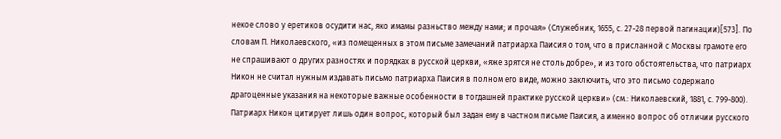некое слово у еретиков осудити нас, яко имамы разньство между нами; и прочая» (Служебник, 1655, с. 27-28 первой пагинации)[573]. По словам П. Николаевского, «из помещенных в этом письме замечаний патриарха Паисия о том, что в присланной с Москвы грамоте его не спрашивают о других разностях и порядках в русской церкви, «яже зрятся не столь добре», и из того обстоятельства, что патриарх Никон не считал нужным издавать письмо патриарха Паисия в полном его виде, можно заключить, что это письмо содержало драгоценные указания на некоторые важные особенности в тогдашней практике русской церкви» (см.: Николаевский, 1881, с. 799-800).
Патриарх Никон цитирует лишь один вопрос, который был задан ему в частном письме Паисия, а именно вопрос об отличии русского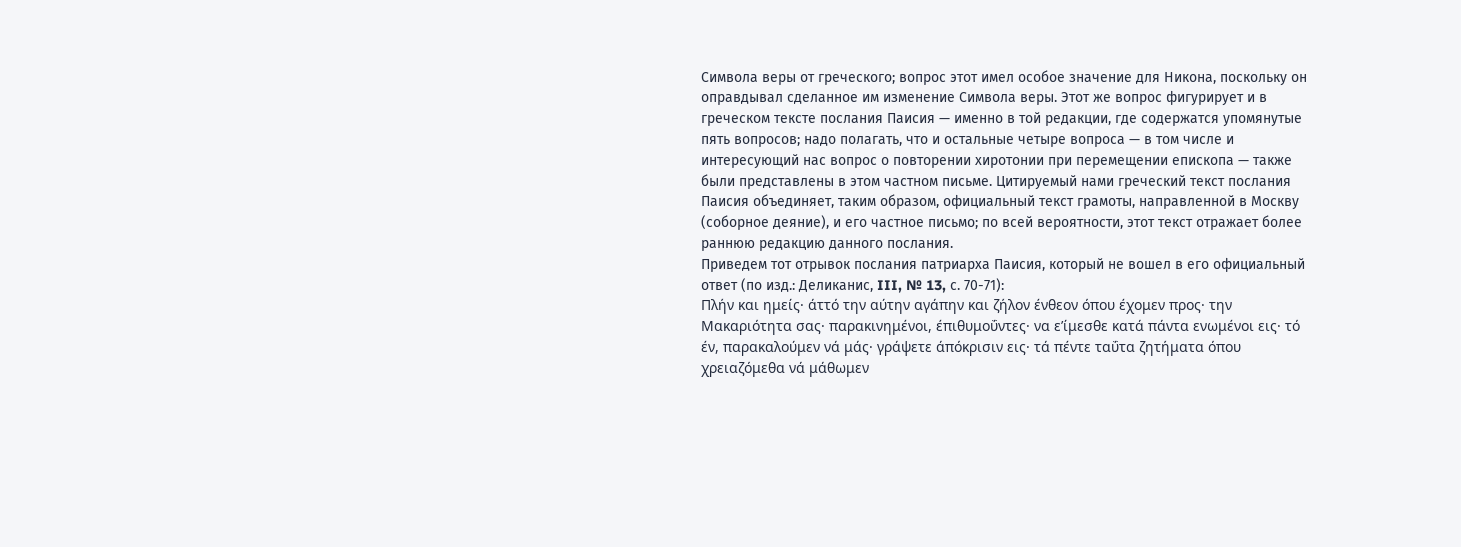Символа веры от греческого; вопрос этот имел особое значение для Никона, поскольку он оправдывал сделанное им изменение Символа веры. Этот же вопрос фигурирует и в греческом тексте послания Паисия — именно в той редакции, где содержатся упомянутые пять вопросов; надо полагать, что и остальные четыре вопроса — в том числе и интересующий нас вопрос о повторении хиротонии при перемещении епископа — также были представлены в этом частном письме. Цитируемый нами греческий текст послания Паисия объединяет, таким образом, официальный текст грамоты, направленной в Москву (соборное деяние), и его частное письмо; по всей вероятности, этот текст отражает более раннюю редакцию данного послания.
Приведем тот отрывок послания патриарха Паисия, который не вошел в его официальный ответ (по изд.: Деликанис, III, № 13, с. 70-71):
Πλήν και ημείς· άττό την αύτην αγάπην και ζήλον ένθεον όπου έχομεν προς· την Μακαριότητα σας· παρακινημένοι, έπιθυμοΰντες· να ε’ίμεσθε κατά πάντα ενωμένοι εις· τό έν, παρακαλούμεν νά μάς· γράψετε άπόκρισιν εις· τά πέντε ταΰτα ζητήματα όπου χρειαζόμεθα νά μάθωμεν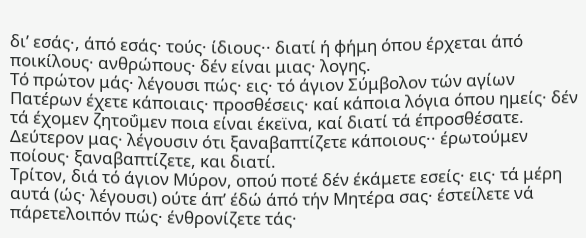δι’ εσάς·, άπό εσάς· τούς· ίδιους·· διατί ή φήμη όπου έρχεται άπό ποικίλους· ανθρώπους· δέν είναι μιας· λογης.
Τό πρώτον μάς· λέγουσι πώς· εις· τό άγιον Σύμβολον τών αγίων Πατέρων έχετε κάποιαις· προσθέσεις· καί κάποια λόγια όπου ημείς· δέν τά έχομεν ζητοΰμεν ποια είναι έκεϊνα, καί διατί τά έπροσθέσατε.
Δεύτερον μας· λέγουσιν ότι ξαναβαπτίζετε κάποιους·· έρωτούμεν ποίους· ξαναβαπτίζετε, και διατί.
Τρίτον, διά τό άγιον Μύρον, οπού ποτέ δέν έκάμετε εσείς· εις· τά μέρη αυτά (ώς· λέγουσι) ούτε άπ’ έδώ άπό τήν Μητέρα σας· έστείλετε νά πάρετελοιπόν πώς· ένθρονίζετε τάς·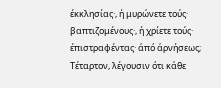έκκλησίας·, ή μυρώνετε τούς· βαπτιζομένους·, ή χρίετε τούς· έπιστραφέντας· άπό άρνήσεως;
Τέταρτον, λέγουσιν ότι κάθε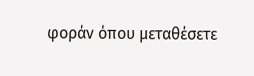φοράν όπου μεταθέσετε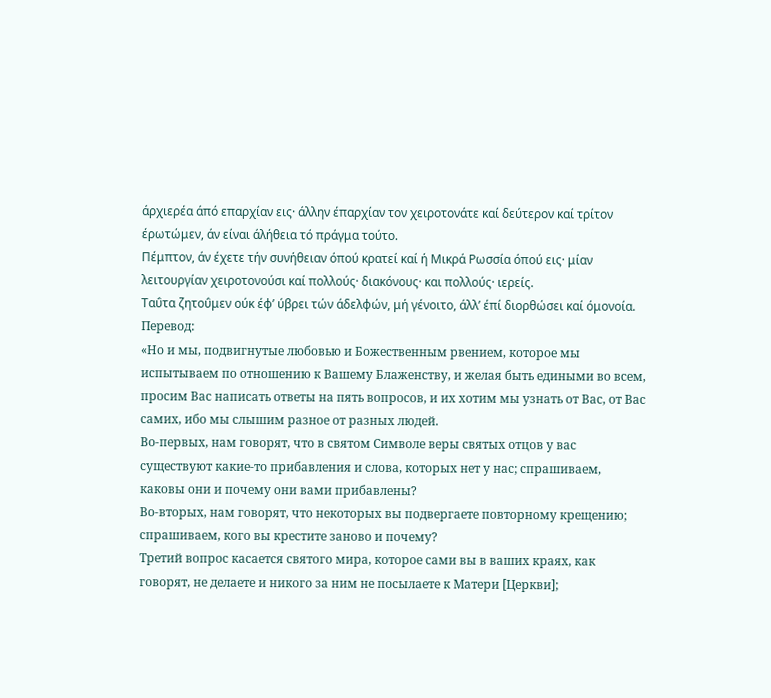άρχιερέα άπό επαρχίαν εις· άλλην έπαρχίαν τον χειροτονάτε καί δεύτερον καί τρίτον έρωτώμεν, άν είναι άλήθεια τό πράγμα τούτο.
Πέμπτον, άν έχετε τήν συνήθειαν όπού κρατεί καί ή Μικρά Ρωσσία όπού εις· μίαν λειτουργίαν χειροτονούσι καί πολλούς· διακόνους· και πολλούς· ιερείς.
Ταΰτα ζητοΰμεν ούκ έφ’ ύβρει τών άδελφών, μή γένοιτο, άλλ’ έπί διορθώσει καί όμονοία.
Перевод:
«Но и мы, подвигнутые любовью и Божественным рвением, которое мы испытываем по отношению к Вашему Блаженству, и желая быть едиными во всем, просим Вас написать ответы на пять вопросов, и их хотим мы узнать от Вас, от Вас самих, ибо мы слышим разное от разных людей.
Во-первых, нам говорят, что в святом Символе веры святых отцов у вас существуют какие-то прибавления и слова, которых нет у нас; спрашиваем, каковы они и почему они вами прибавлены?
Во-вторых, нам говорят, что некоторых вы подвергаете повторному крещению; спрашиваем, кого вы крестите заново и почему?
Третий вопрос касается святого мира, которое сами вы в ваших краях, как говорят, не делаете и никого за ним не посылаете к Матери [Церкви];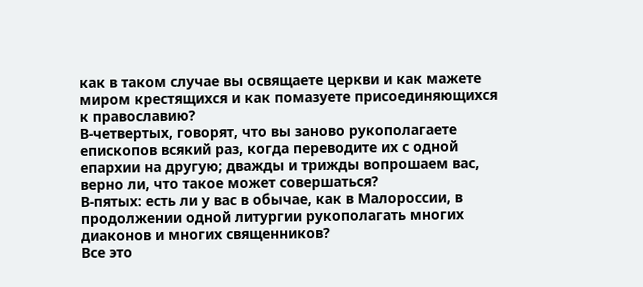как в таком случае вы освящаете церкви и как мажете миром крестящихся и как помазуете присоединяющихся к православию?
В-четвертых, говорят, что вы заново рукополагаете епископов всякий раз, когда переводите их с одной епархии на другую; дважды и трижды вопрошаем вас, верно ли, что такое может совершаться?
В-пятых: есть ли у вас в обычае, как в Малороссии, в продолжении одной литургии рукополагать многих диаконов и многих священников?
Все это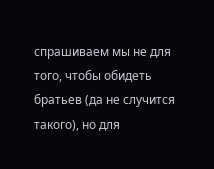спрашиваем мы не для того, чтобы обидеть братьев (да не случится такого), но для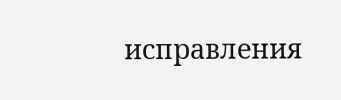исправления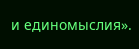и единомыслия».